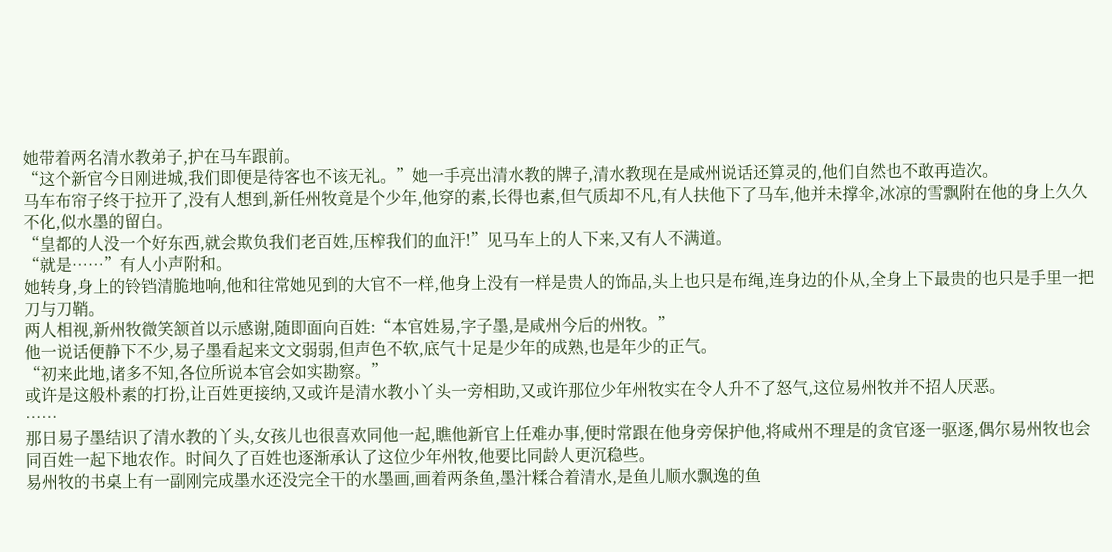她带着两名清水教弟子,护在马车跟前。
“这个新官今日刚进城,我们即便是待客也不该无礼。”她一手亮出清水教的牌子,清水教现在是咸州说话还算灵的,他们自然也不敢再造次。
马车布帘子终于拉开了,没有人想到,新任州牧竟是个少年,他穿的素,长得也素,但气质却不凡,有人扶他下了马车,他并未撑伞,冰凉的雪飘附在他的身上久久不化,似水墨的留白。
“皇都的人没一个好东西,就会欺负我们老百姓,压榨我们的血汗!”见马车上的人下来,又有人不满道。
“就是……”有人小声附和。
她转身,身上的铃铛清脆地响,他和往常她见到的大官不一样,他身上没有一样是贵人的饰品,头上也只是布绳,连身边的仆从,全身上下最贵的也只是手里一把刀与刀鞘。
两人相视,新州牧微笑颔首以示感谢,随即面向百姓:“本官姓易,字子墨,是咸州今后的州牧。”
他一说话便静下不少,易子墨看起来文文弱弱,但声色不软,底气十足是少年的成熟,也是年少的正气。
“初来此地,诸多不知,各位所说本官会如实勘察。”
或许是这般朴素的打扮,让百姓更接纳,又或许是清水教小丫头一旁相助,又或许那位少年州牧实在令人升不了怒气,这位易州牧并不招人厌恶。
……
那日易子墨结识了清水教的丫头,女孩儿也很喜欢同他一起,瞧他新官上任难办事,便时常跟在他身旁保护他,将咸州不理是的贪官逐一驱逐,偶尔易州牧也会同百姓一起下地农作。时间久了百姓也逐渐承认了这位少年州牧,他要比同龄人更沉稳些。
易州牧的书桌上有一副刚完成墨水还没完全干的水墨画,画着两条鱼,墨汁糅合着清水,是鱼儿顺水飘逸的鱼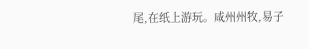尾,在纸上游玩。咸州州牧,易子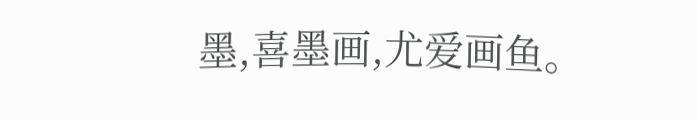墨,喜墨画,尤爱画鱼。